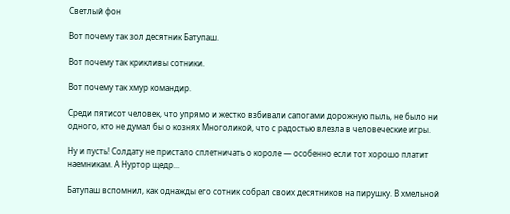Светлый фон

Вот почему так зол десятник Батупаш.

Вот почему так крикливы сотники.

Вот почему так хмур командир.

Среди пятисот человек, что упрямо и жестко взбивали сапогами дорожную пыль, не было ни одного, кто не думал бы о кознях Многоликой, что с радостью влезла в человеческие игры.

Ну и пусть! Солдату не пристало сплетничать о короле — особенно если тот хорошо платит наемникам. А Нуртор щедр...

Батупаш вспомнил, как однажды его сотник собрал своих десятников на пирушку. В хмельной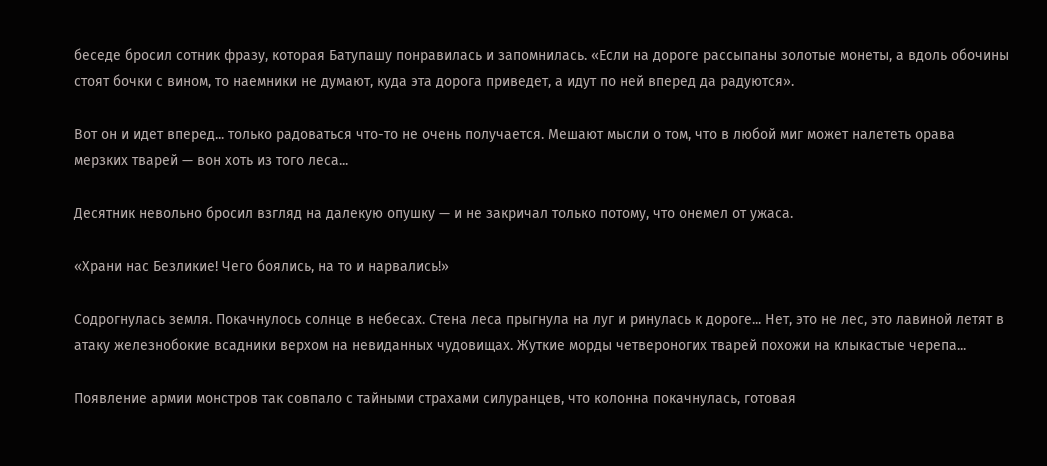беседе бросил сотник фразу, которая Батупашу понравилась и запомнилась. «Если на дороге рассыпаны золотые монеты, а вдоль обочины стоят бочки с вином, то наемники не думают, куда эта дорога приведет, а идут по ней вперед да радуются».

Вот он и идет вперед... только радоваться что-то не очень получается. Мешают мысли о том, что в любой миг может налететь орава мерзких тварей — вон хоть из того леса...

Десятник невольно бросил взгляд на далекую опушку — и не закричал только потому, что онемел от ужаса.

«Храни нас Безликие! Чего боялись, на то и нарвались!»

Содрогнулась земля. Покачнулось солнце в небесах. Стена леса прыгнула на луг и ринулась к дороге... Нет, это не лес, это лавиной летят в атаку железнобокие всадники верхом на невиданных чудовищах. Жуткие морды четвероногих тварей похожи на клыкастые черепа...

Появление армии монстров так совпало с тайными страхами силуранцев, что колонна покачнулась, готовая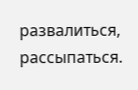развалиться, рассыпаться.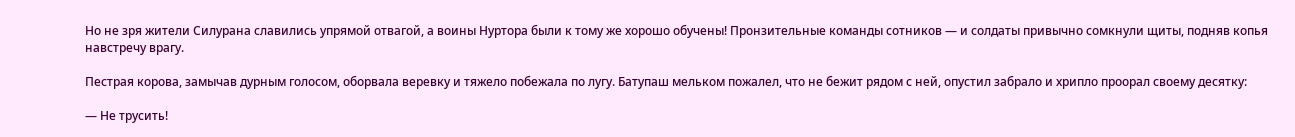Но не зря жители Силурана славились упрямой отвагой, а воины Нуртора были к тому же хорошо обучены! Пронзительные команды сотников — и солдаты привычно сомкнули щиты, подняв копья навстречу врагу.

Пестрая корова, замычав дурным голосом, оборвала веревку и тяжело побежала по лугу. Батупаш мельком пожалел, что не бежит рядом с ней, опустил забрало и хрипло проорал своему десятку:

— Не трусить!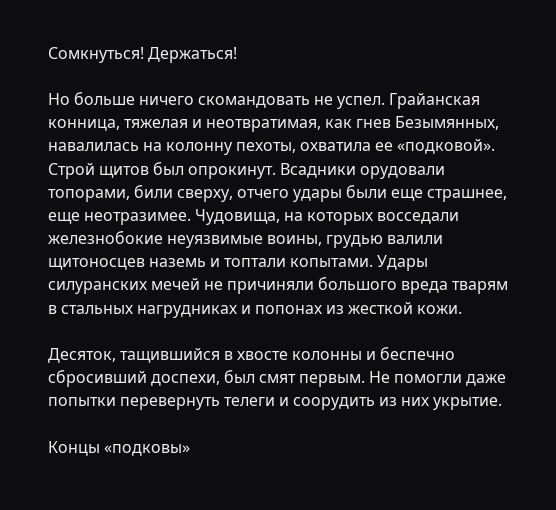Сомкнуться! Держаться!

Но больше ничего скомандовать не успел. Грайанская конница, тяжелая и неотвратимая, как гнев Безымянных, навалилась на колонну пехоты, охватила ее «подковой». Строй щитов был опрокинут. Всадники орудовали топорами, били сверху, отчего удары были еще страшнее, еще неотразимее. Чудовища, на которых восседали железнобокие неуязвимые воины, грудью валили щитоносцев наземь и топтали копытами. Удары силуранских мечей не причиняли большого вреда тварям в стальных нагрудниках и попонах из жесткой кожи.

Десяток, тащившийся в хвосте колонны и беспечно сбросивший доспехи, был смят первым. Не помогли даже попытки перевернуть телеги и соорудить из них укрытие.

Концы «подковы»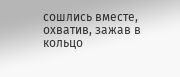сошлись вместе, охватив, зажав в кольцо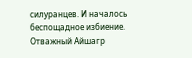силуранцев. И началось беспощадное избиение. Отважный Айшагр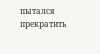пытался прекратить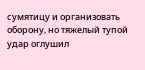сумятицу и организовать оборону, но тяжелый тупой удар оглушил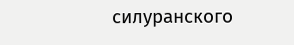силуранского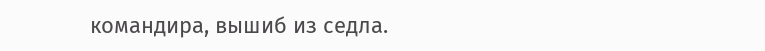командира, вышиб из седла.